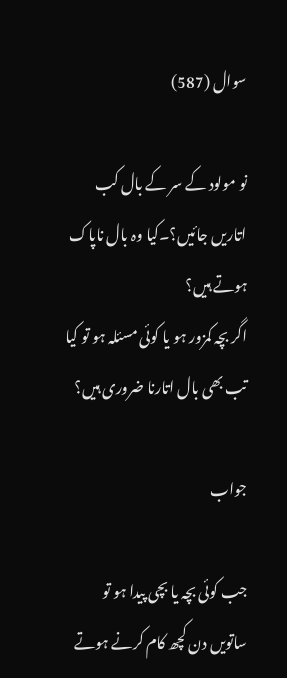سوال (587)

نو مولود کے سر کے بال کب اتاریں جائیں؟۔کیا وہ بال ناپاک ہوتے ہیں؟
اگر بچہ کمزور ہو یا کوئی مسئلہ ہو تو کیا تب بھی بال اتارنا ضروری ہیں؟

جواب

جب کوئی بچہ یا بچی پیدا ہو تو ساتویں دن کچھ کام کرنے ہوتے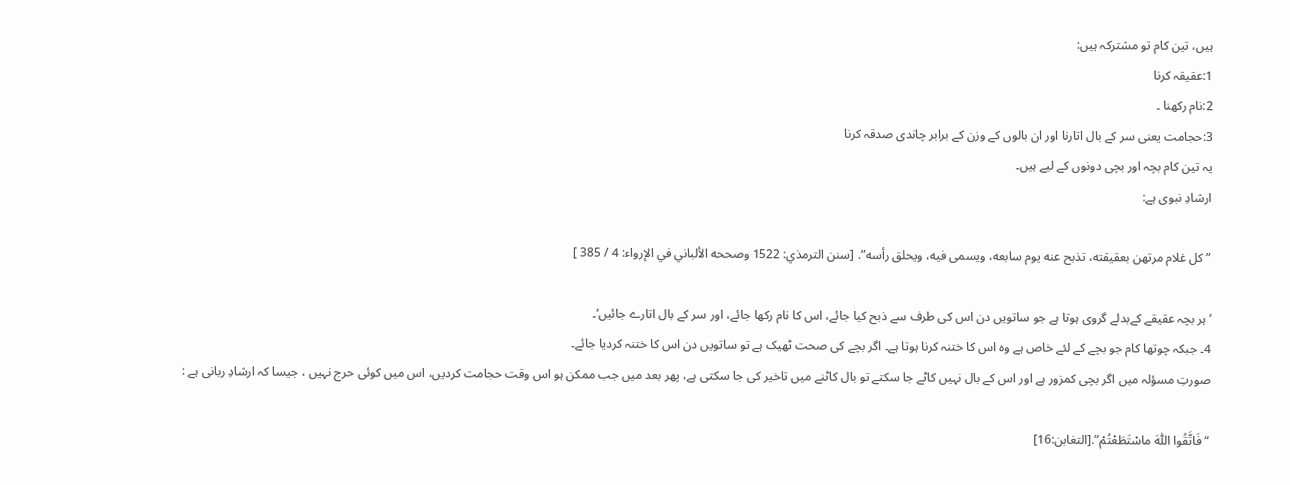ہیں، تین کام تو مشترکہ ہیں:
1:عقیقہ کرنا
2:نام رکھنا ۔
3:حجامت یعنی سر کے بال اتارنا اور ان بالوں کے وزن کے برابر چاندی صدقہ کرنا
یہ تین کام بچہ اور بچی دونوں کے لیے ہیں۔
ارشادِ نبوی ہے:

” كل غلام مرتهن بعقيقته، تذبح عنه يوم سابعه، ويسمى فيه، ويحلق رأسه”. [سنن الترمذي: 1522 وصححه الألباني في الإرواء: 4 / 385 ]

’ ہر بچہ عقیقے کےبدلے گروی ہوتا ہے جو ساتویں دن اس کی طرف سے ذبح کیا جائے، اس کا نام رکھا جائے، اور سر کے بال اتارے جائیں‘۔
4۔ جبکہ چوتھا کام جو بچے کے لئے خاص ہے وہ اس کا ختنہ کرنا ہوتا ہے۔ اگر بچے کی صحت ٹھیک ہے تو ساتویں دن اس کا ختنہ کردیا جائے۔
صورتِ مسؤلہ میں اگر بچی کمزور ہے اور اس کے بال نہیں کاٹے جا سکتے تو بال کاٹنے میں تاخیر کی جا سکتی ہے، پھر بعد میں جب ممکن ہو اس وقت حجامت کردیں، اس میں کوئی حرج نہیں ، جیسا کہ ارشادِ ربانی ہے :

“فَاتَّقُوا اللّٰهَ ماسْتَطَعْتُمْ”.[التغابن:16]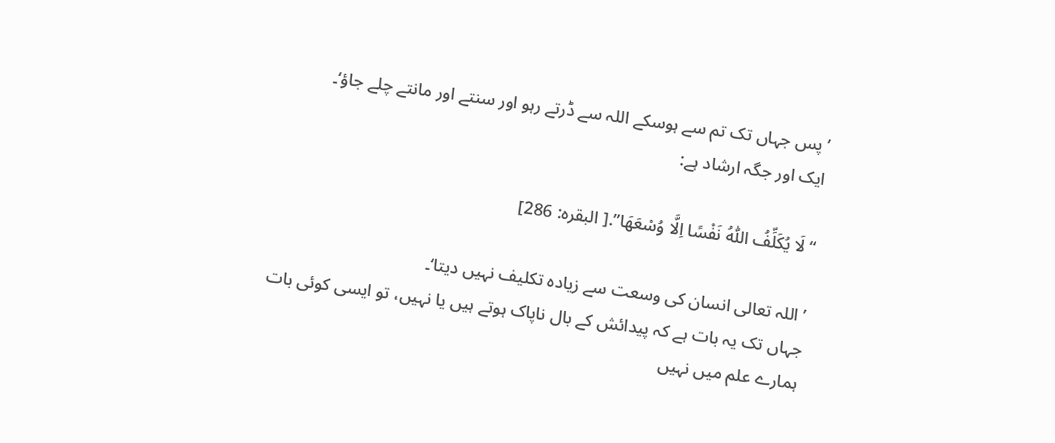’پس جہاں تک تم سے ہوسکے اللہ سے ڈرتے رہو اور سنتے اور مانتے چلے جاؤ‘۔
ایک اور جگہ ارشاد ہے:

“لَا یُكَلِّفُ اللّٰهُ نَفْسًا اِلَّا وُسْعَهَا”.[ البقرہ: 286]

’اللہ تعالی انسان کی وسعت سے زیادہ تکلیف نہیں دیتا‘۔
جہاں تک یہ بات ہے کہ پیدائش کے بال ناپاک ہوتے ہیں یا نہیں، تو ایسی کوئی بات ہمارے علم میں نہیں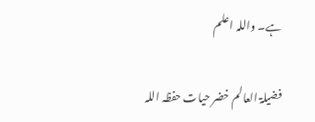ہے۔ واللہ اعلم

فضیلۃ العالم خضر حیات حفظہ اللہ